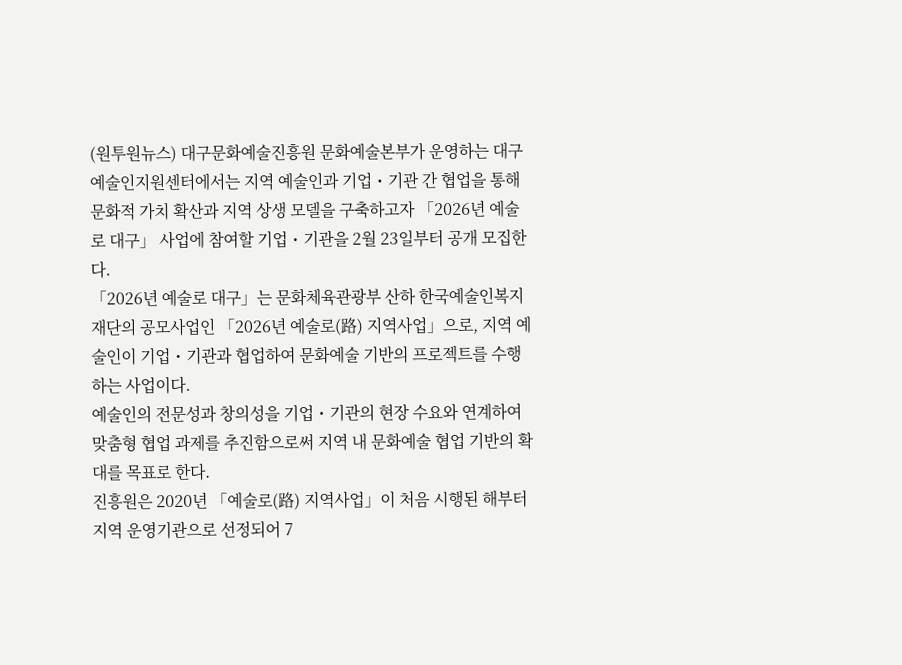(원투원뉴스) 대구문화예술진흥원 문화예술본부가 운영하는 대구예술인지원센터에서는 지역 예술인과 기업・기관 간 협업을 통해 문화적 가치 확산과 지역 상생 모델을 구축하고자 「2026년 예술로 대구」 사업에 참여할 기업・기관을 2월 23일부터 공개 모집한다.
「2026년 예술로 대구」는 문화체육관광부 산하 한국예술인복지재단의 공모사업인 「2026년 예술로(路) 지역사업」으로, 지역 예술인이 기업・기관과 협업하여 문화예술 기반의 프로젝트를 수행하는 사업이다.
예술인의 전문성과 창의성을 기업・기관의 현장 수요와 연계하여 맞춤형 협업 과제를 추진함으로써 지역 내 문화예술 협업 기반의 확대를 목표로 한다.
진흥원은 2020년 「예술로(路) 지역사업」이 처음 시행된 해부터 지역 운영기관으로 선정되어 7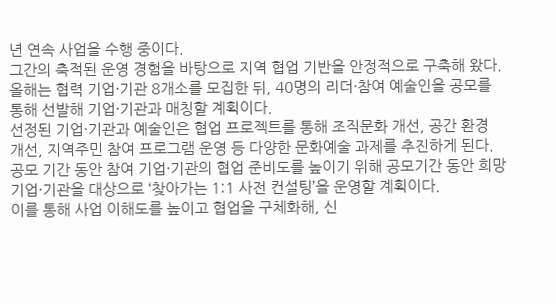년 연속 사업을 수행 중이다.
그간의 축적된 운영 경험을 바탕으로 지역 협업 기반을 안정적으로 구축해 왔다.
올해는 협력 기업·기관 8개소를 모집한 뒤, 40명의 리더·참여 예술인을 공모를 통해 선발해 기업·기관과 매칭할 계획이다.
선정된 기업·기관과 예술인은 협업 프로젝트를 통해 조직문화 개선, 공간 환경 개선, 지역주민 참여 프로그램 운영 등 다양한 문화예술 과제를 추진하게 된다.
공모 기간 동안 참여 기업·기관의 협업 준비도를 높이기 위해 공모기간 동안 희망 기업·기관을 대상으로 ‘찾아가는 1:1 사전 컨설팅’을 운영할 계획이다.
이를 통해 사업 이해도를 높이고 협업을 구체화해, 신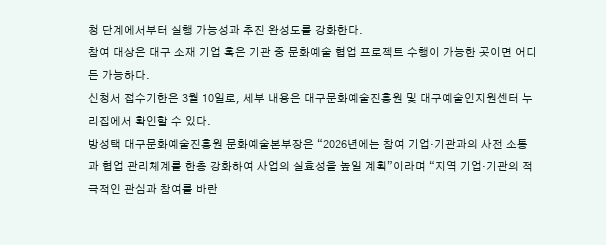청 단계에서부터 실행 가능성과 추진 완성도를 강화한다.
참여 대상은 대구 소재 기업 혹은 기관 중 문화예술 협업 프로젝트 수행이 가능한 곳이면 어디든 가능하다.
신청서 접수기한은 3월 10일로, 세부 내용은 대구문화예술진흥원 및 대구예술인지원센터 누리집에서 확인할 수 있다.
방성택 대구문화예술진흥원 문화예술본부장은 “2026년에는 참여 기업·기관과의 사전 소통과 협업 관리체계를 한층 강화하여 사업의 실효성을 높일 계획”이라며 “지역 기업·기관의 적극적인 관심과 참여를 바란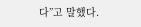다”고 말했다.